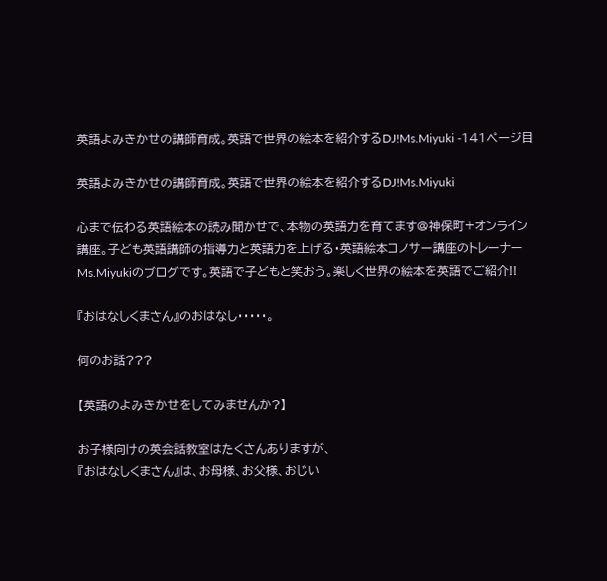英語よみきかせの講師育成。英語で世界の絵本を紹介するDJ!Ms.Miyuki -141ページ目

英語よみきかせの講師育成。英語で世界の絵本を紹介するDJ!Ms.Miyuki

心まで伝わる英語絵本の読み聞かせで、本物の英語力を育てます@神保町+オンライン講座。子ども英語講師の指導力と英語力を上げる・英語絵本コノサー講座のトレーナーMs.Miyukiのブログです。英語で子どもと笑おう。楽しく世界の絵本を英語でご紹介!!

『おはなしくまさん』のおはなし・・・・・。

何のお話???

【英語のよみきかせをしてみませんか?】

お子様向けの英会話教室はたくさんありますが、
『おはなしくまさん』は、お母様、お父様、おじい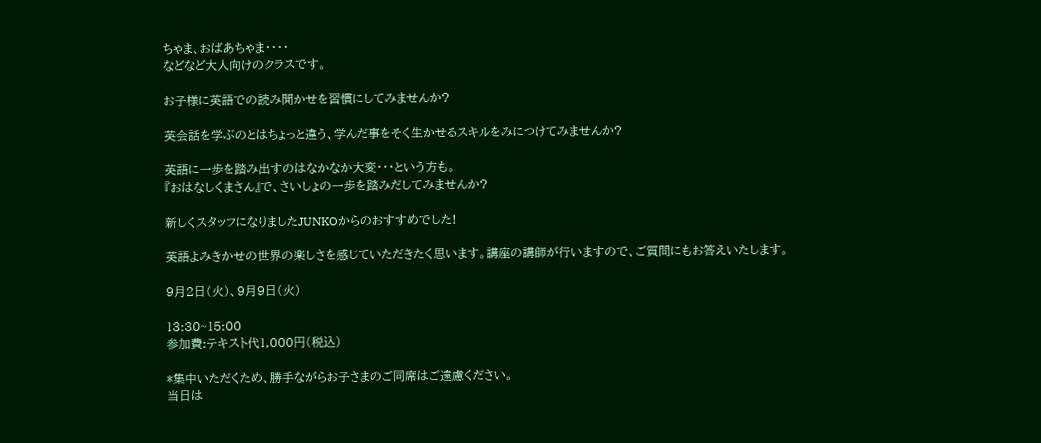ちゃま、おばあちゃま・・・・
などなど大人向けのクラスです。

お子様に英語での読み聞かせを習慣にしてみませんか?

英会話を学ぶのとはちょっと違う、学んだ事をそく生かせるスキルをみにつけてみませんか?

英語に一歩を踏み出すのはなかなか大変・・・という方も。
『おはなしくまさん』で、さいしょの一歩を踏みだしてみませんか?

新しくスタッフになりましたJUNKOからのおすすめでした!

英語よみきかせの世界の楽しさを感じていただきたく思います。講座の講師が行いますので、ご質問にもお答えいたします。

9月2日(火)、9月9日(火)

13:30~15:00
参加費:テキスト代1,000円(税込)

*集中いただくため、勝手ながらお子さまのご同席はご遠慮ください。
当日は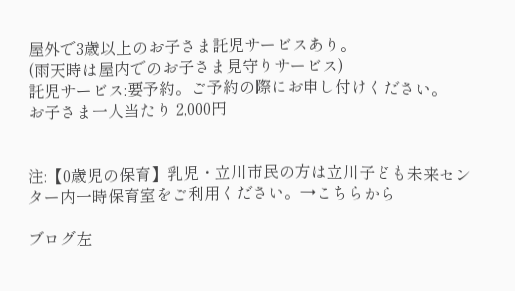屋外で3歳以上のお子さま託児サービスあり。
(雨天時は屋内でのお子さま見守りサービス)
託児サービス:要予約。ご予約の際にお申し付けください。
お子さま一人当たり 2,000円


注:【0歳児の保育】乳児・立川市民の方は立川子ども未来センター内一時保育室をご利用ください。→こちらから

ブログ左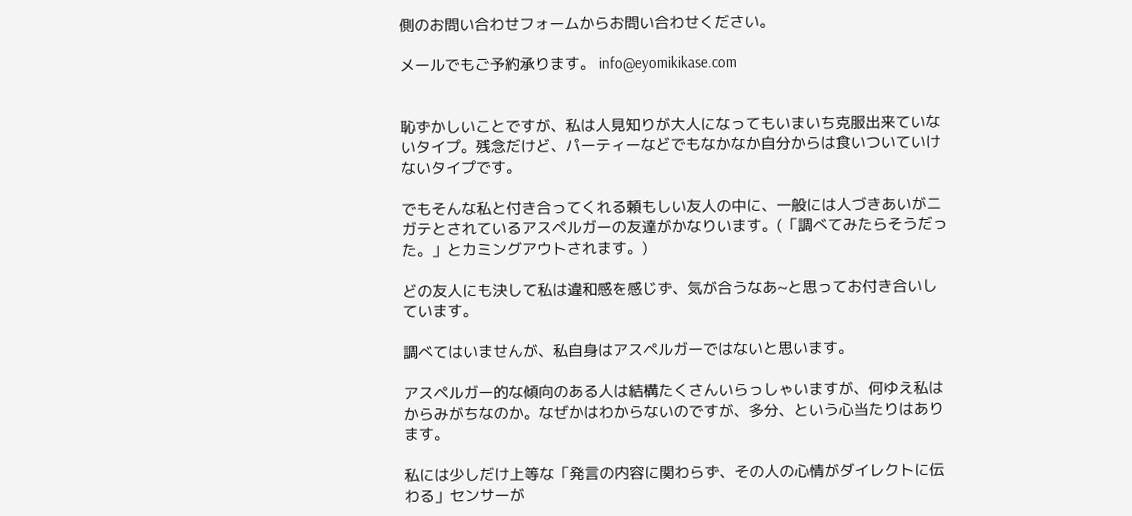側のお問い合わせフォームからお問い合わせください。

メールでもご予約承ります。 info@eyomikikase.com


恥ずかしいことですが、私は人見知りが大人になってもいまいち克服出来ていないタイプ。残念だけど、パーティーなどでもなかなか自分からは食いついていけないタイプです。

でもそんな私と付き合ってくれる頼もしい友人の中に、一般には人づきあいがニガテとされているアスペルガーの友達がかなりいます。(「調べてみたらそうだった。」とカミングアウトされます。)

どの友人にも決して私は違和感を感じず、気が合うなあ~と思ってお付き合いしています。

調べてはいませんが、私自身はアスペルガーではないと思います。

アスペルガー的な傾向のある人は結構たくさんいらっしゃいますが、何ゆえ私はからみがちなのか。なぜかはわからないのですが、多分、という心当たりはあります。

私には少しだけ上等な「発言の内容に関わらず、その人の心情がダイレクトに伝わる」センサーが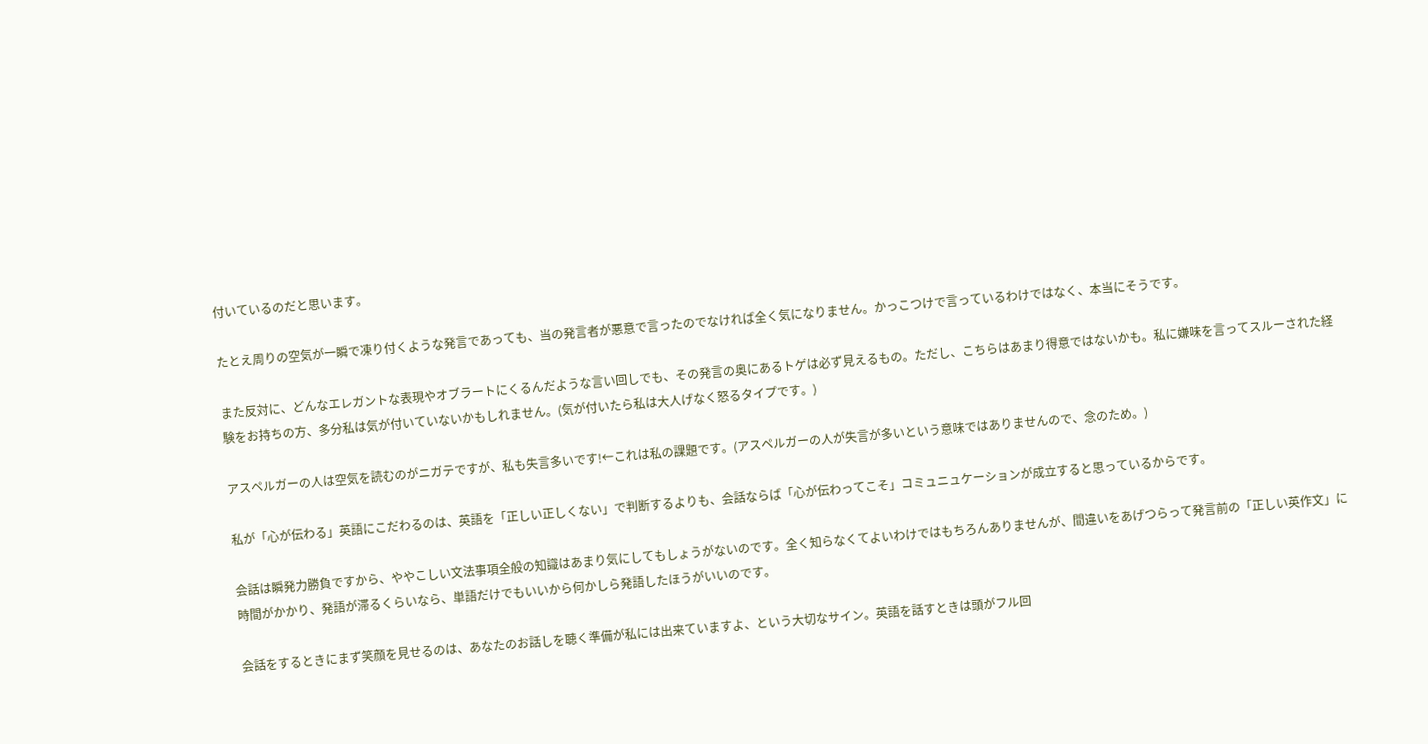付いているのだと思います。

たとえ周りの空気が一瞬で凍り付くような発言であっても、当の発言者が悪意で言ったのでなければ全く気になりません。かっこつけで言っているわけではなく、本当にそうです。

また反対に、どんなエレガントな表現やオブラートにくるんだような言い回しでも、その発言の奥にあるトゲは必ず見えるもの。ただし、こちらはあまり得意ではないかも。私に嫌味を言ってスルーされた経験をお持ちの方、多分私は気が付いていないかもしれません。(気が付いたら私は大人げなく怒るタイプです。)

アスペルガーの人は空気を読むのがニガテですが、私も失言多いです!←これは私の課題です。(アスペルガーの人が失言が多いという意味ではありませんので、念のため。)

私が「心が伝わる」英語にこだわるのは、英語を「正しい正しくない」で判断するよりも、会話ならば「心が伝わってこそ」コミュニュケーションが成立すると思っているからです。

会話は瞬発力勝負ですから、ややこしい文法事項全般の知識はあまり気にしてもしょうがないのです。全く知らなくてよいわけではもちろんありませんが、間違いをあげつらって発言前の「正しい英作文」に時間がかかり、発語が滞るくらいなら、単語だけでもいいから何かしら発語したほうがいいのです。

会話をするときにまず笑顔を見せるのは、あなたのお話しを聴く準備が私には出来ていますよ、という大切なサイン。英語を話すときは頭がフル回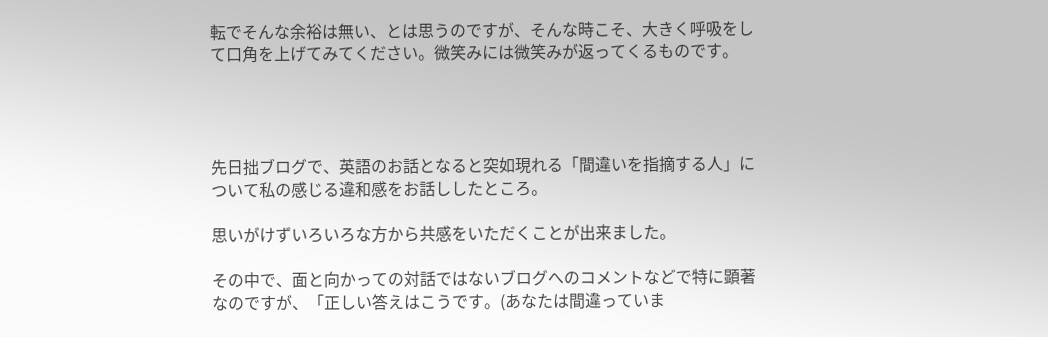転でそんな余裕は無い、とは思うのですが、そんな時こそ、大きく呼吸をして口角を上げてみてください。微笑みには微笑みが返ってくるものです。




先日拙ブログで、英語のお話となると突如現れる「間違いを指摘する人」について私の感じる違和感をお話ししたところ。

思いがけずいろいろな方から共感をいただくことが出来ました。

その中で、面と向かっての対話ではないブログへのコメントなどで特に顕著なのですが、「正しい答えはこうです。(あなたは間違っていま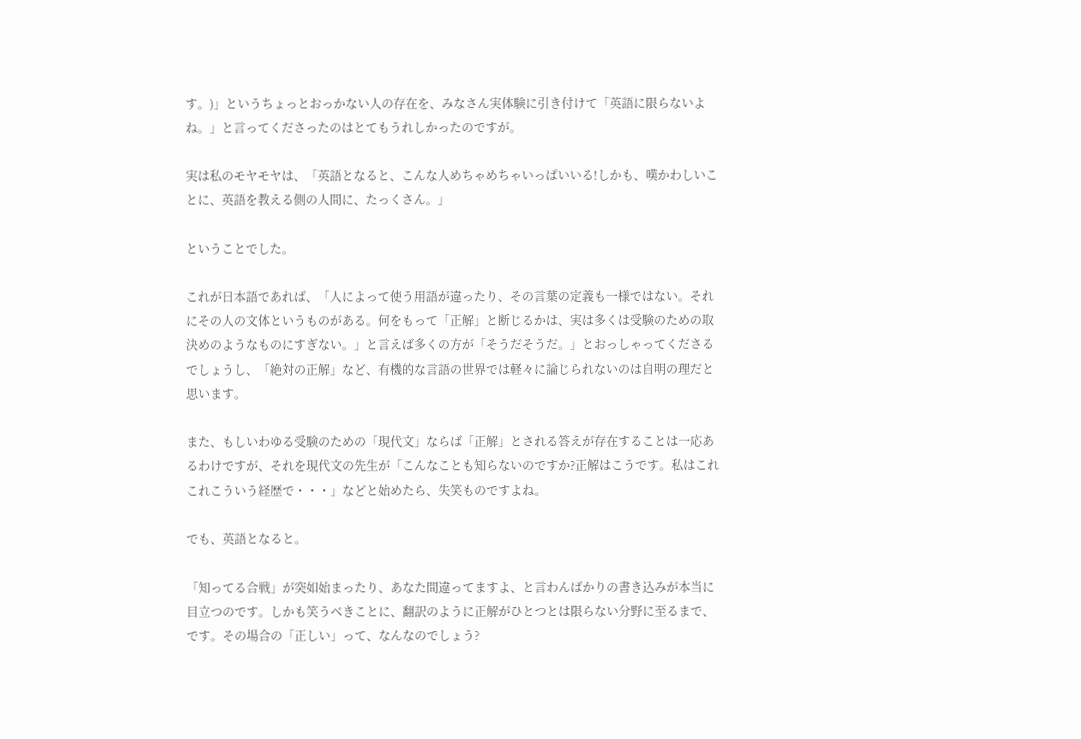す。)」というちょっとおっかない人の存在を、みなさん実体験に引き付けて「英語に限らないよね。」と言ってくださったのはとてもうれしかったのですが。

実は私のモヤモヤは、「英語となると、こんな人めちゃめちゃいっぱいいる!しかも、嘆かわしいことに、英語を教える側の人間に、たっくさん。」

ということでした。

これが日本語であれば、「人によって使う用語が違ったり、その言葉の定義も一様ではない。それにその人の文体というものがある。何をもって「正解」と断じるかは、実は多くは受験のための取決めのようなものにすぎない。」と言えば多くの方が「そうだそうだ。」とおっしゃってくださるでしょうし、「絶対の正解」など、有機的な言語の世界では軽々に論じられないのは自明の理だと思います。

また、もしいわゆる受験のための「現代文」ならば「正解」とされる答えが存在することは一応あるわけですが、それを現代文の先生が「こんなことも知らないのですか?正解はこうです。私はこれこれこういう経歴で・・・」などと始めたら、失笑ものですよね。

でも、英語となると。

「知ってる合戦」が突如始まったり、あなた間違ってますよ、と言わんばかりの書き込みが本当に目立つのです。しかも笑うべきことに、翻訳のように正解がひとつとは限らない分野に至るまで、です。その場合の「正しい」って、なんなのでしょう?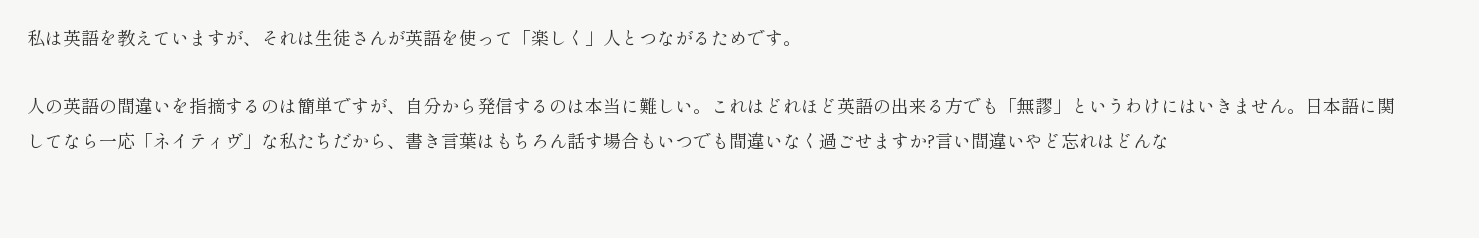私は英語を教えていますが、それは生徒さんが英語を使って「楽しく」人とつながるためです。

人の英語の間違いを指摘するのは簡単ですが、自分から発信するのは本当に難しい。これはどれほど英語の出来る方でも「無謬」というわけにはいきません。日本語に関してなら一応「ネイティヴ」な私たちだから、書き言葉はもちろん話す場合もいつでも間違いなく過ごせますか?言い間違いやど忘れはどんな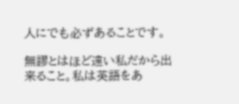人にでも必ずあることです。

無謬とはほど遠い私だから出来ること。私は英語をあ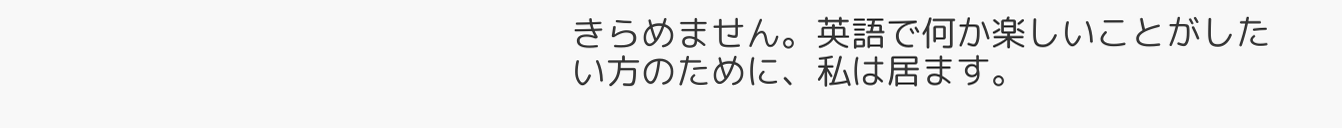きらめません。英語で何か楽しいことがしたい方のために、私は居ます。